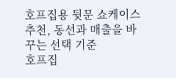호프집용 뒷문 쇼케이스 추천, 동선과 매출을 바꾸는 선택 기준
호프집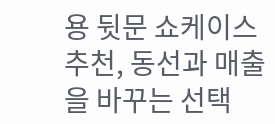용 뒷문 쇼케이스 추천, 동선과 매출을 바꾸는 선택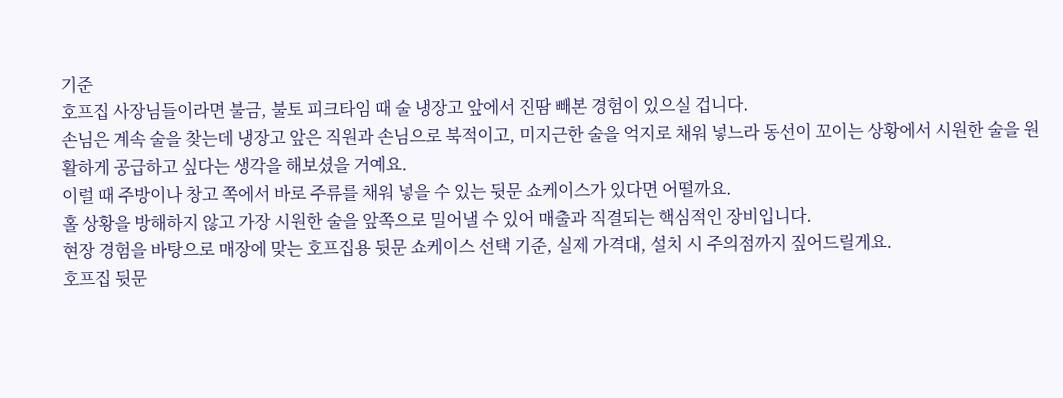기준
호프집 사장님들이라면 불금, 불토 피크타임 때 술 냉장고 앞에서 진땀 빼본 경험이 있으실 겁니다.
손님은 계속 술을 찾는데 냉장고 앞은 직원과 손님으로 북적이고, 미지근한 술을 억지로 채워 넣느라 동선이 꼬이는 상황에서 시원한 술을 원활하게 공급하고 싶다는 생각을 해보셨을 거예요.
이럴 때 주방이나 창고 쪽에서 바로 주류를 채워 넣을 수 있는 뒷문 쇼케이스가 있다면 어떨까요.
홀 상황을 방해하지 않고 가장 시원한 술을 앞쪽으로 밀어낼 수 있어 매출과 직결되는 핵심적인 장비입니다.
현장 경험을 바탕으로 매장에 맞는 호프집용 뒷문 쇼케이스 선택 기준, 실제 가격대, 설치 시 주의점까지 짚어드릴게요.
호프집 뒷문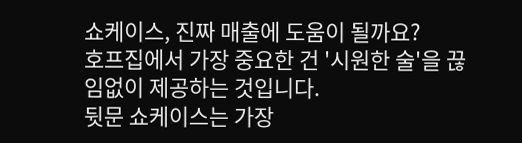쇼케이스, 진짜 매출에 도움이 될까요?
호프집에서 가장 중요한 건 '시원한 술'을 끊임없이 제공하는 것입니다.
뒷문 쇼케이스는 가장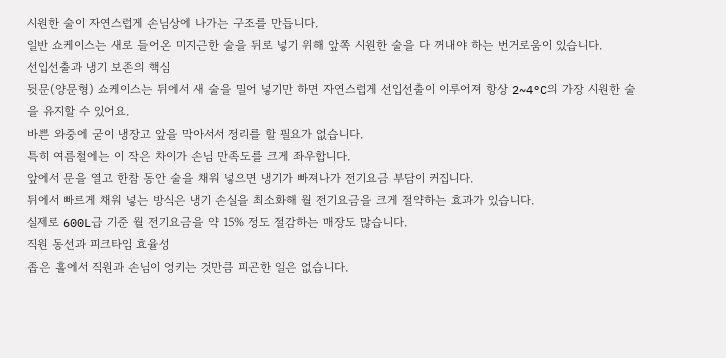시원한 술이 자연스럽게 손님상에 나가는 구조를 만듭니다.
일반 쇼케이스는 새로 들어온 미지근한 술을 뒤로 넣기 위해 앞쪽 시원한 술을 다 꺼내야 하는 번거로움이 있습니다.
선입선출과 냉기 보존의 핵심
뒷문(양문형) 쇼케이스는 뒤에서 새 술을 밀어 넣기만 하면 자연스럽게 선입선출이 이루어져 항상 2~4°C의 가장 시원한 술을 유지할 수 있어요.
바쁜 와중에 굳이 냉장고 앞을 막아서서 정리를 할 필요가 없습니다.
특히 여름철에는 이 작은 차이가 손님 만족도를 크게 좌우합니다.
앞에서 문을 열고 한참 동안 술을 채워 넣으면 냉기가 빠져나가 전기요금 부담이 커집니다.
뒤에서 빠르게 채워 넣는 방식은 냉기 손실을 최소화해 월 전기요금을 크게 절약하는 효과가 있습니다.
실제로 600L급 기준 월 전기요금을 약 15% 정도 절감하는 매장도 많습니다.
직원 동선과 피크타임 효율성
좁은 홀에서 직원과 손님이 엉키는 것만큼 피곤한 일은 없습니다.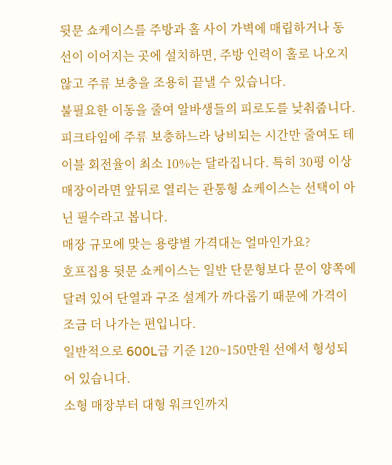뒷문 쇼케이스를 주방과 홀 사이 가벽에 매립하거나 동선이 이어지는 곳에 설치하면, 주방 인력이 홀로 나오지 않고 주류 보충을 조용히 끝낼 수 있습니다.
불필요한 이동을 줄여 알바생들의 피로도를 낮춰줍니다.
피크타임에 주류 보충하느라 낭비되는 시간만 줄여도 테이블 회전율이 최소 10%는 달라집니다. 특히 30평 이상 매장이라면 앞뒤로 열리는 관통형 쇼케이스는 선택이 아닌 필수라고 봅니다.
매장 규모에 맞는 용량별 가격대는 얼마인가요?
호프집용 뒷문 쇼케이스는 일반 단문형보다 문이 양쪽에 달려 있어 단열과 구조 설계가 까다롭기 때문에 가격이 조금 더 나가는 편입니다.
일반적으로 600L급 기준 120~150만원 선에서 형성되어 있습니다.
소형 매장부터 대형 워크인까지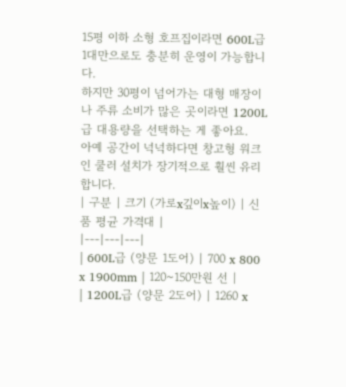15평 이하 소형 호프집이라면 600L급 1대만으로도 충분히 운영이 가능합니다.
하지만 30평이 넘어가는 대형 매장이나 주류 소비가 많은 곳이라면 1200L급 대용량을 선택하는 게 좋아요.
아예 공간이 넉넉하다면 창고형 워크인 쿨러 설치가 장기적으로 훨씬 유리합니다.
| 구분 | 크기 (가로x깊이x높이) | 신품 평균 가격대 |
|---|---|---|
| 600L급 (양문 1도어) | 700 x 800 x 1900mm | 120~150만원 선 |
| 1200L급 (양문 2도어) | 1260 x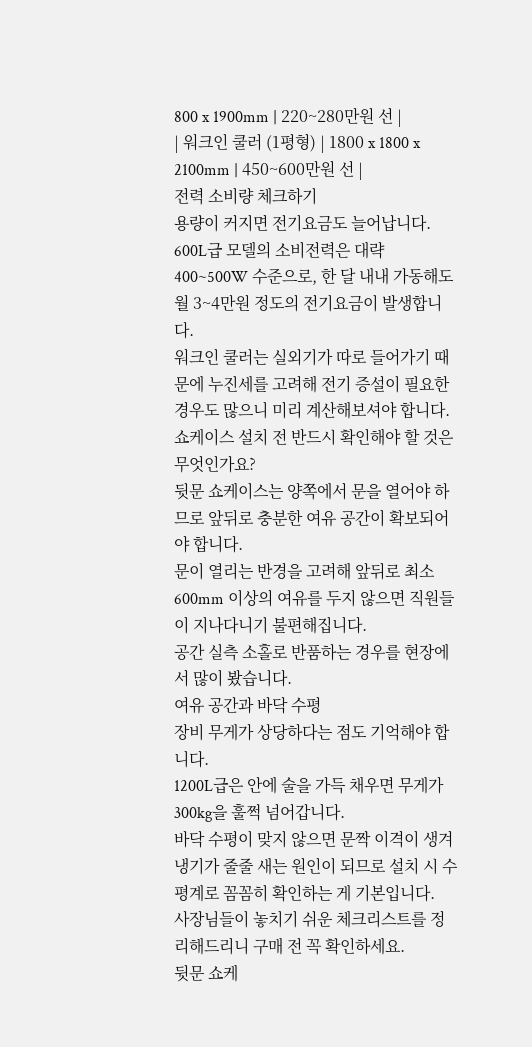800 x 1900mm | 220~280만원 선 |
| 워크인 쿨러 (1평형) | 1800 x 1800 x 2100mm | 450~600만원 선 |
전력 소비량 체크하기
용량이 커지면 전기요금도 늘어납니다.
600L급 모델의 소비전력은 대략 400~500W 수준으로, 한 달 내내 가동해도 월 3~4만원 정도의 전기요금이 발생합니다.
워크인 쿨러는 실외기가 따로 들어가기 때문에 누진세를 고려해 전기 증설이 필요한 경우도 많으니 미리 계산해보셔야 합니다.
쇼케이스 설치 전 반드시 확인해야 할 것은 무엇인가요?
뒷문 쇼케이스는 양쪽에서 문을 열어야 하므로 앞뒤로 충분한 여유 공간이 확보되어야 합니다.
문이 열리는 반경을 고려해 앞뒤로 최소 600mm 이상의 여유를 두지 않으면 직원들이 지나다니기 불편해집니다.
공간 실측 소홀로 반품하는 경우를 현장에서 많이 봤습니다.
여유 공간과 바닥 수평
장비 무게가 상당하다는 점도 기억해야 합니다.
1200L급은 안에 술을 가득 채우면 무게가 300kg을 훌쩍 넘어갑니다.
바닥 수평이 맞지 않으면 문짝 이격이 생겨 냉기가 줄줄 새는 원인이 되므로 설치 시 수평계로 꼼꼼히 확인하는 게 기본입니다.
사장님들이 놓치기 쉬운 체크리스트를 정리해드리니 구매 전 꼭 확인하세요.
뒷문 쇼케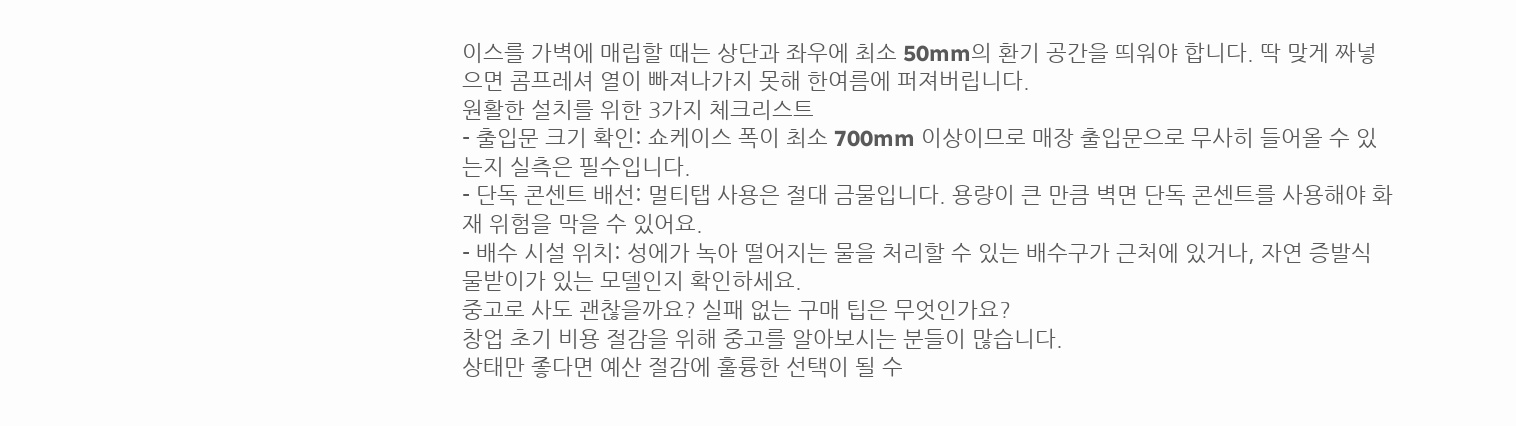이스를 가벽에 매립할 때는 상단과 좌우에 최소 50mm의 환기 공간을 띄워야 합니다. 딱 맞게 짜넣으면 콤프레셔 열이 빠져나가지 못해 한여름에 퍼져버립니다.
원활한 설치를 위한 3가지 체크리스트
- 출입문 크기 확인: 쇼케이스 폭이 최소 700mm 이상이므로 매장 출입문으로 무사히 들어올 수 있는지 실측은 필수입니다.
- 단독 콘센트 배선: 멀티탭 사용은 절대 금물입니다. 용량이 큰 만큼 벽면 단독 콘센트를 사용해야 화재 위험을 막을 수 있어요.
- 배수 시설 위치: 성에가 녹아 떨어지는 물을 처리할 수 있는 배수구가 근처에 있거나, 자연 증발식 물받이가 있는 모델인지 확인하세요.
중고로 사도 괜찮을까요? 실패 없는 구매 팁은 무엇인가요?
창업 초기 비용 절감을 위해 중고를 알아보시는 분들이 많습니다.
상태만 좋다면 예산 절감에 훌륭한 선택이 될 수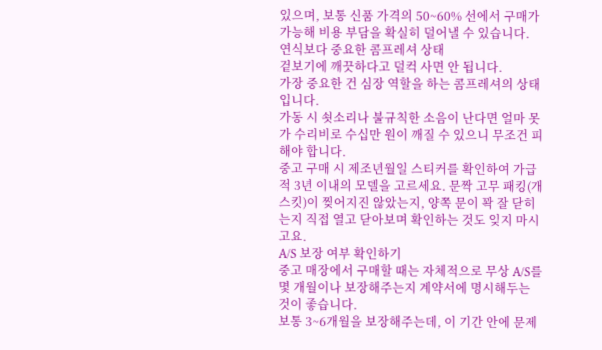있으며, 보통 신품 가격의 50~60% 선에서 구매가 가능해 비용 부담을 확실히 덜어낼 수 있습니다.
연식보다 중요한 콤프레셔 상태
겉보기에 깨끗하다고 덜컥 사면 안 됩니다.
가장 중요한 건 심장 역할을 하는 콤프레셔의 상태입니다.
가동 시 쇳소리나 불규칙한 소음이 난다면 얼마 못 가 수리비로 수십만 원이 깨질 수 있으니 무조건 피해야 합니다.
중고 구매 시 제조년월일 스티커를 확인하여 가급적 3년 이내의 모델을 고르세요. 문짝 고무 패킹(개스킷)이 찢어지진 않았는지, 양쪽 문이 꽉 잘 닫히는지 직접 열고 닫아보며 확인하는 것도 잊지 마시고요.
A/S 보장 여부 확인하기
중고 매장에서 구매할 때는 자체적으로 무상 A/S를 몇 개월이나 보장해주는지 계약서에 명시해두는 것이 좋습니다.
보통 3~6개월을 보장해주는데, 이 기간 안에 문제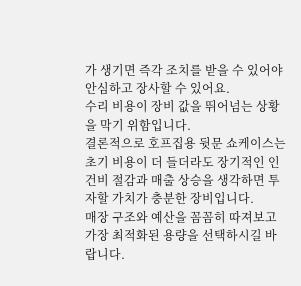가 생기면 즉각 조치를 받을 수 있어야 안심하고 장사할 수 있어요.
수리 비용이 장비 값을 뛰어넘는 상황을 막기 위함입니다.
결론적으로 호프집용 뒷문 쇼케이스는 초기 비용이 더 들더라도 장기적인 인건비 절감과 매출 상승을 생각하면 투자할 가치가 충분한 장비입니다.
매장 구조와 예산을 꼼꼼히 따져보고 가장 최적화된 용량을 선택하시길 바랍니다.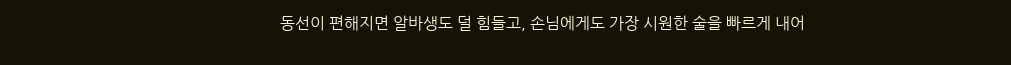동선이 편해지면 알바생도 덜 힘들고, 손님에게도 가장 시원한 술을 빠르게 내어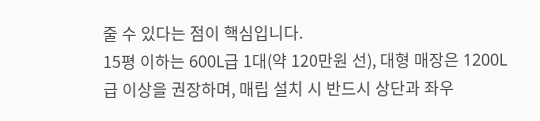줄 수 있다는 점이 핵심입니다.
15평 이하는 600L급 1대(약 120만원 선), 대형 매장은 1200L급 이상을 권장하며, 매립 설치 시 반드시 상단과 좌우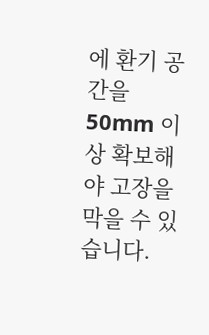에 환기 공간을 50mm 이상 확보해야 고장을 막을 수 있습니다.